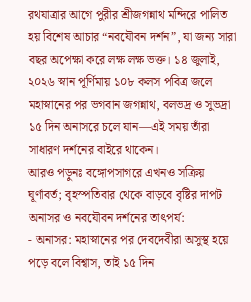রথযাত্রার আগে পুরীর শ্রীজগন্নাথ মন্দিরে পালিত হয় বিশেষ আচার “নবযৌবন দর্শন”, যা জন্য সারা বছর অপেক্ষা করে লক্ষ লক্ষ ভক্ত। ১৪ জুলাই, ২০২৬ স্নান পূর্ণিমায় ১০৮ কলস পবিত্র জলে মহাস্নানের পর ভগবান জগন্নাথ, বলভদ্র ও সুভদ্রা ১৫ দিন অনাসরে চলে যান—এই সময় তাঁরা সাধারণ দর্শনের বাইরে থাকেন।
আরও পড়ুনঃ বঙ্গোপসাগরে এখনও সক্রিয় ঘূর্ণাবর্ত; বৃহস্পতিবার থেকে বাড়বে বৃষ্টির দাপট
অনাসর ও নবযৌবন দর্শনের তাৎপর্য:
- অনাসর: মহাস্নানের পর দেবদেবীরা অসুস্থ হয়ে পড়ে বলে বিশ্বাস, তাই ১৫ দিন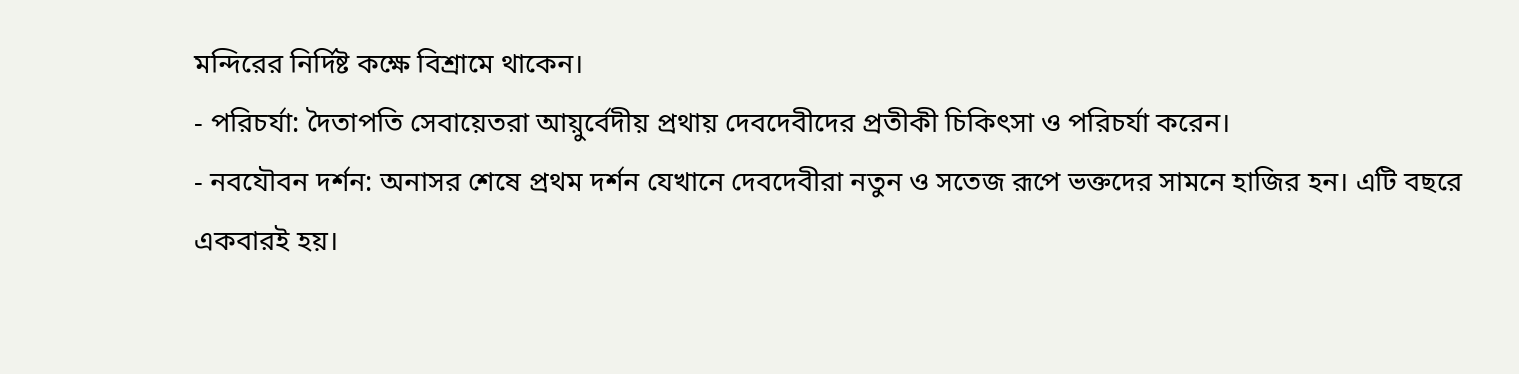মন্দিরের নির্দিষ্ট কক্ষে বিশ্রামে থাকেন।
- পরিচর্যা: দৈতাপতি সেবায়েতরা আয়ুর্বেদীয় প্রথায় দেবদেবীদের প্রতীকী চিকিৎসা ও পরিচর্যা করেন।
- নবযৌবন দর্শন: অনাসর শেষে প্রথম দর্শন যেখানে দেবদেবীরা নতুন ও সতেজ রূপে ভক্তদের সামনে হাজির হন। এটি বছরে একবারই হয়।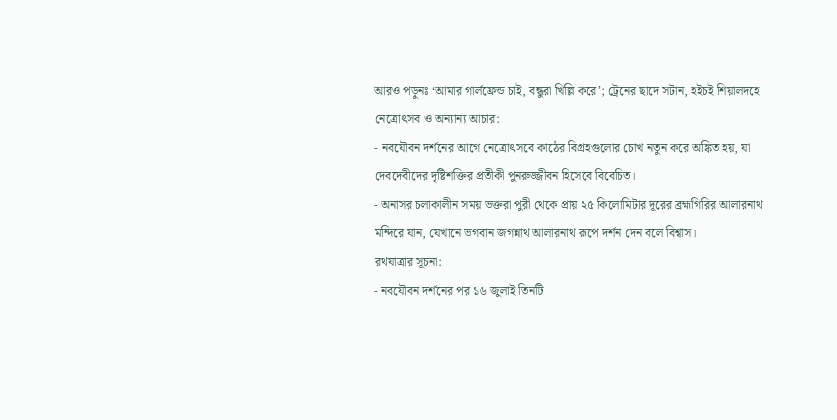আরও পড়ুনঃ ‘আমার গার্লফ্রেন্ড চাই, বন্ধুরা খিল্লি করে’; ট্রেনের ছাদে সটান, হইচই শিয়ালদহে
নেত্রোৎসব ও অন্যান্য আচার:
- নবযৌবন দর্শনের আগে নেত্রোৎসবে কাঠের বিগ্রহগুলোর চোখ নতুন করে অঙ্কিত হয়, যা দেবদেবীদের দৃষ্টিশক্তির প্রতীকী পুনরুজ্জীবন হিসেবে বিবেচিত।
- অনাসর চলাকালীন সময় ভক্তরা পুরী থেকে প্রায় ২৫ কিলোমিটার দূরের ব্রহ্মগিরির আলারনাথ মন্দিরে যান, যেখানে ভগবান জগন্নাথ আলারনাথ রূপে দর্শন দেন বলে বিশ্বাস।
রথযাত্রার সূচনা:
- নবযৌবন দর্শনের পর ১৬ জুলাই তিনটি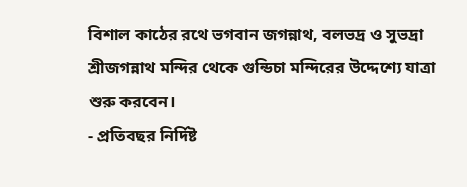বিশাল কাঠের রথে ভগবান জগন্নাথ, বলভদ্র ও সুভদ্রা শ্রীজগন্নাথ মন্দির থেকে গুন্ডিচা মন্দিরের উদ্দেশ্যে যাত্রা শুরু করবেন।
- প্রতিবছর নির্দিষ্ট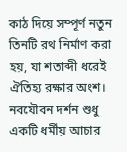কাঠ দিয়ে সম্পূর্ণ নতুন তিনটি রথ নির্মাণ করা হয়, যা শতাব্দী ধরেই ঐতিহ্য রক্ষার অংশ।
নবযৌবন দর্শন শুধু একটি ধর্মীয় আচার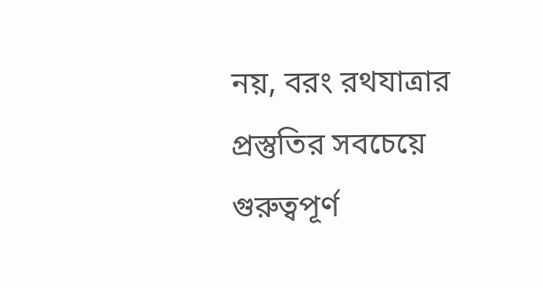নয়, বরং রথযাত্রার প্রস্তুতির সবচেয়ে গুরুত্বপূর্ণ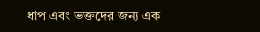ধাপ এবং ভক্তদের জন্য এক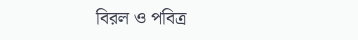বিরল ও পবিত্র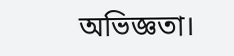অভিজ্ঞতা।